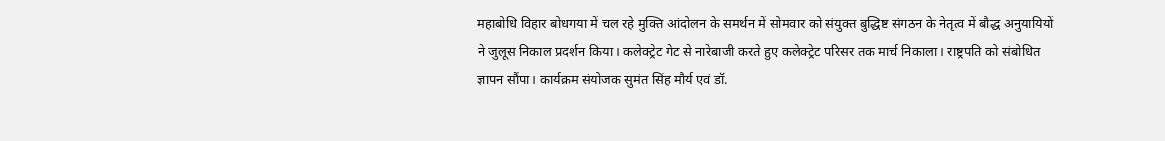महाबोधि विहार बोधगया में चल रहे मुक्ति आंदोलन के समर्थन में सोमवार को संयुक्त बुद्धिष्ट संगठन के नेतृत्व में बौद्ध अनुयायियों ने जुलूस निकाल प्रदर्शन किया। कलेक्ट्रेट गेट से नारेबाजी करते हुए कलेक्ट्रेट परिसर तक मार्च निकाला। राष्ट्रपति को संबोधित ज्ञापन सौंपा। कार्यक्रम संयोजक सुमंत सिंह मौर्य एवं डॉ.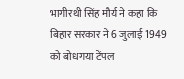भागीरथी सिंह मौर्य ने कहा कि बिहार सरकार ने 6 जुलाई 1949 को बोधगया टेंपल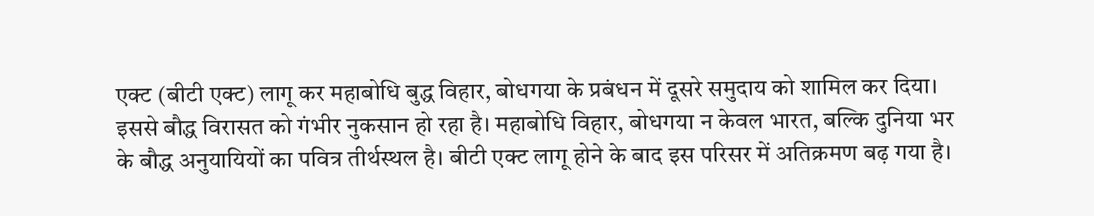एक्ट (बीटी एक्ट) लागू कर महाबोधि बुद्ध विहार, बोधगया के प्रबंधन में दूसरे समुदाय को शामिल कर दिया। इससे बौद्ध विरासत को गंभीर नुकसान हो रहा है। महाबोधि विहार, बोधगया न केवल भारत, बल्कि दुनिया भर के बौद्ध अनुयायियों का पवित्र तीर्थस्थल है। बीटी एक्ट लागू होने के बाद इस परिसर में अतिक्रमण बढ़ गया है।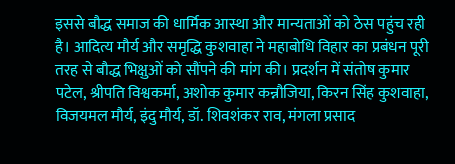इससे बौद्ध समाज की धार्मिक आस्था और मान्यताओं को ठेस पहुंच रही है। आदित्य मौर्य और समृद्धि कुशवाहा ने महाबोधि विहार का प्रबंधन पूरी तरह से बौद्ध भिक्षुओं को सौंपने की मांग की। प्रदर्शन में संतोष कुमार पटेल, श्रीपति विश्वकर्मा, अशोक कुमार कन्नौजिया, किरन सिंह कुशवाहा, विजयमल मौर्य, इंदु मौर्य, डॉ. शिवशंकर राव, मंगला प्रसाद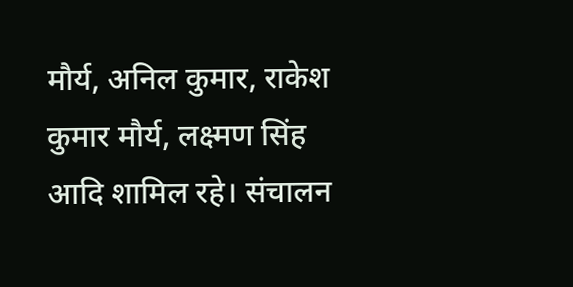मौर्य, अनिल कुमार, राकेश कुमार मौर्य, लक्ष्मण सिंह आदि शामिल रहे। संचालन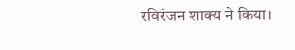रविरंजन शाक्य ने किया।